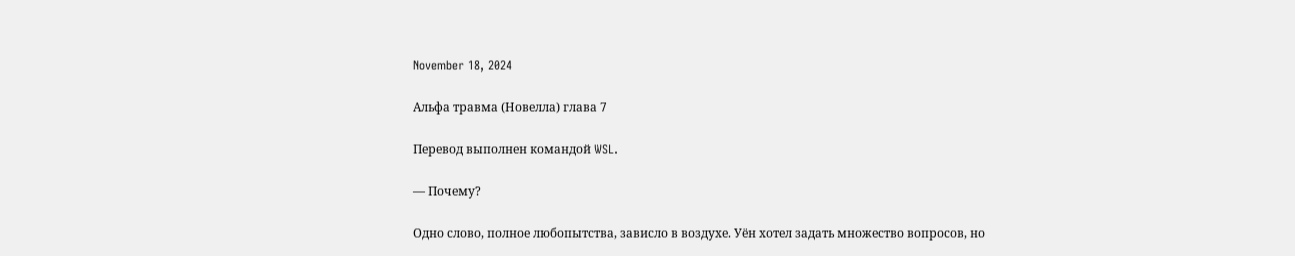November 18, 2024

Альфа травма (Новелла) глава 7

Перевод выполнен командой WSL.

— Почему?

Одно слово, полное любопытства, зависло в воздухе. Уён хотел задать множество вопросов, но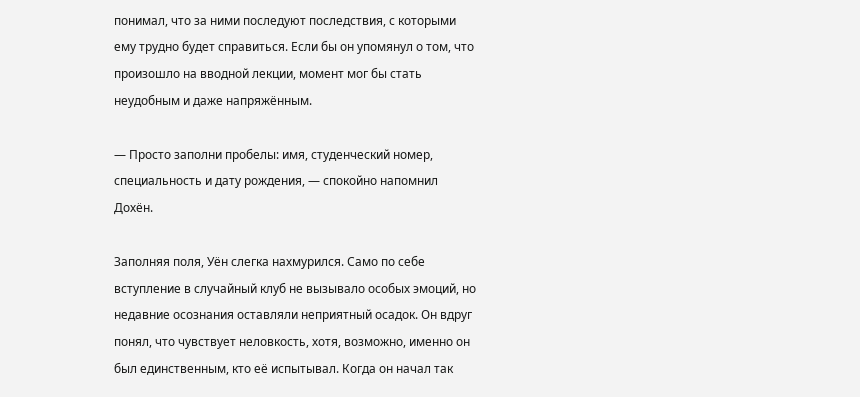понимал, что за ними последуют последствия, с которыми ему трудно будет справиться. Если бы он упомянул о том, что произошло на вводной лекции, момент мог бы стать неудобным и даже напряжённым.

— Просто заполни пробелы: имя, студенческий номер, специальность и дату рождения, — спокойно напомнил Дохён.

Заполняя поля, Уён слегка нахмурился. Само по себе вступление в случайный клуб не вызывало особых эмоций, но недавние осознания оставляли неприятный осадок. Он вдруг понял, что чувствует неловкость, хотя, возможно, именно он был единственным, кто её испытывал. Когда он начал так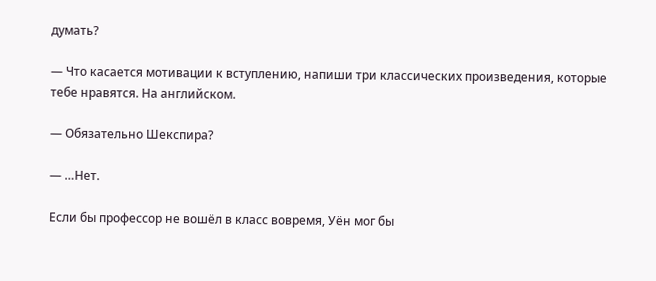думать?

— Что касается мотивации к вступлению, напиши три классических произведения, которые тебе нравятся. На английском.

— Обязательно Шекспира?

— …Нет.

Если бы профессор не вошёл в класс вовремя, Уён мог бы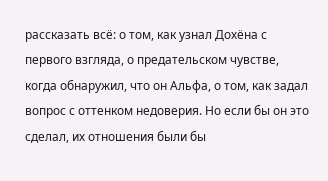рассказать всё: о том, как узнал Дохёна с первого взгляда, о предательском чувстве, когда обнаружил, что он Альфа, о том, как задал вопрос с оттенком недоверия. Но если бы он это сделал, их отношения были бы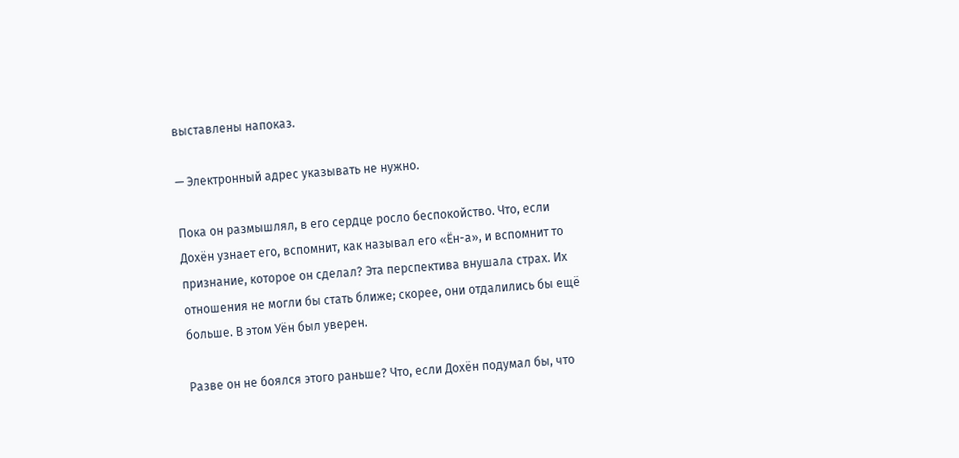выставлены напоказ.

— Электронный адрес указывать не нужно.

Пока он размышлял, в его сердце росло беспокойство. Что, если Дохён узнает его, вспомнит, как называл его «Ён-а», и вспомнит то признание, которое он сделал? Эта перспектива внушала страх. Их отношения не могли бы стать ближе; скорее, они отдалились бы ещё больше. В этом Уён был уверен.

Разве он не боялся этого раньше? Что, если Дохён подумал бы, что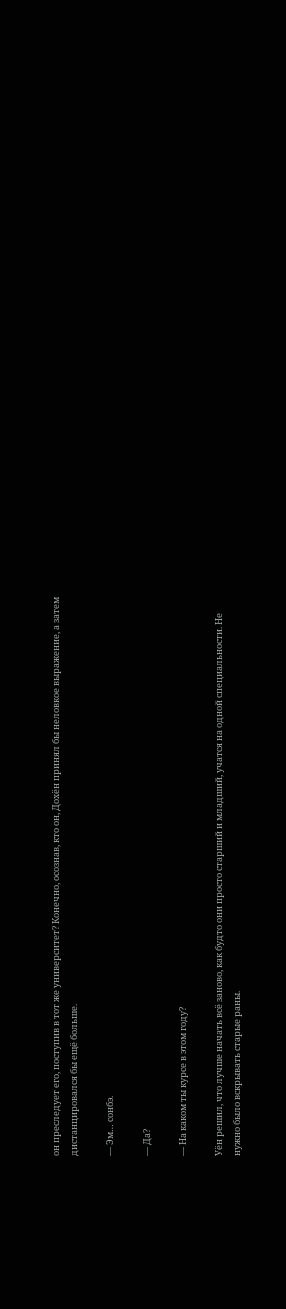он преследует его, поступив в тот же университет? Конечно, осознав, кто он, Дохён принял бы неловкое выражение, а затем дистанцировался бы ещё больше.

— Эм… сонбэ.

— Да?

— На каком ты курсе в этом году?

Уён решил, что лучше начать всё заново, как будто они просто старший и младший, учатся на одной специальности. Не нужно было вскрывать старые раны.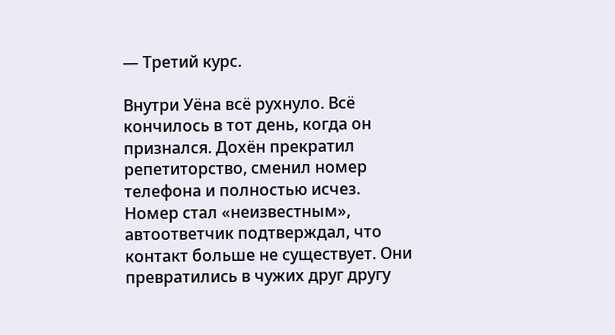— Третий курс.

Внутри Уёна всё рухнуло. Всё кончилось в тот день, когда он признался. Дохён прекратил репетиторство, сменил номер телефона и полностью исчез. Номер стал «неизвестным», автоответчик подтверждал, что контакт больше не существует. Они превратились в чужих друг другу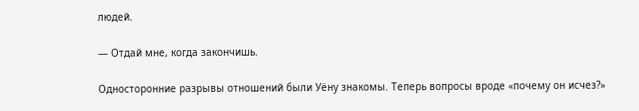людей.

— Отдай мне, когда закончишь.

Односторонние разрывы отношений были Уёну знакомы. Теперь вопросы вроде «почему он исчез?»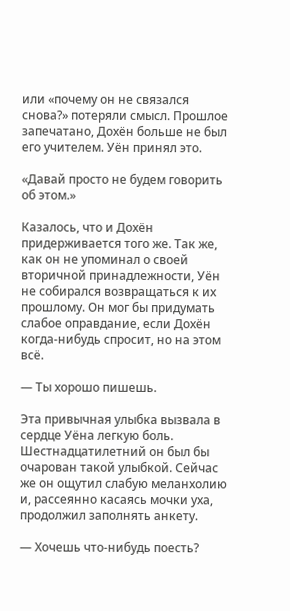или «почему он не связался снова?» потеряли смысл. Прошлое запечатано, Дохён больше не был его учителем. Уён принял это.

«Давай просто не будем говорить об этом.»

Казалось, что и Дохён придерживается того же. Так же, как он не упоминал о своей вторичной принадлежности, Уён не собирался возвращаться к их прошлому. Он мог бы придумать слабое оправдание, если Дохён когда-нибудь спросит, но на этом всё.

— Ты хорошо пишешь.

Эта привычная улыбка вызвала в сердце Уёна легкую боль. Шестнадцатилетний он был бы очарован такой улыбкой. Сейчас же он ощутил слабую меланхолию и, рассеянно касаясь мочки уха, продолжил заполнять анкету.

— Хочешь что-нибудь поесть?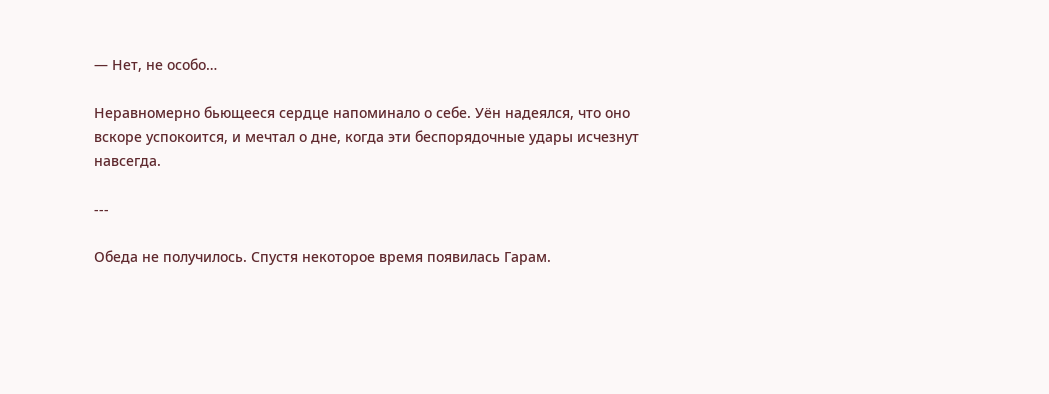— Нет, не особо…

Неравномерно бьющееся сердце напоминало о себе. Уён надеялся, что оно вскоре успокоится, и мечтал о дне, когда эти беспорядочные удары исчезнут навсегда.

---

Обеда не получилось. Спустя некоторое время появилась Гарам.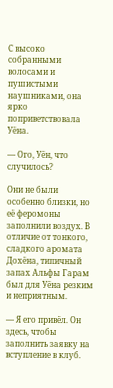С высоко собранными волосами и пушистыми наушниками, она ярко поприветствовала Уёна.

— Ого, Уён, что случилось?

Они не были особенно близки, но её феромоны заполнили воздух. В отличие от тонкого, сладкого аромата Дохёна, типичный запах Альфы Гарам был для Уёна резким и неприятным.

— Я его привёл. Он здесь, чтобы заполнить заявку на вступление в клуб.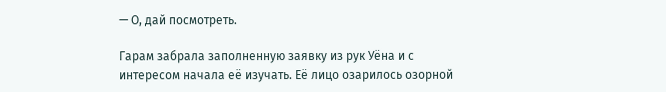— О, дай посмотреть.

Гарам забрала заполненную заявку из рук Уёна и с интересом начала её изучать. Её лицо озарилось озорной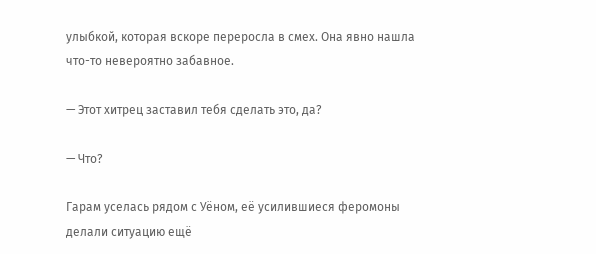улыбкой, которая вскоре переросла в смех. Она явно нашла что-то невероятно забавное.

— Этот хитрец заставил тебя сделать это, да?

— Что?

Гарам уселась рядом с Уёном, её усилившиеся феромоны делали ситуацию ещё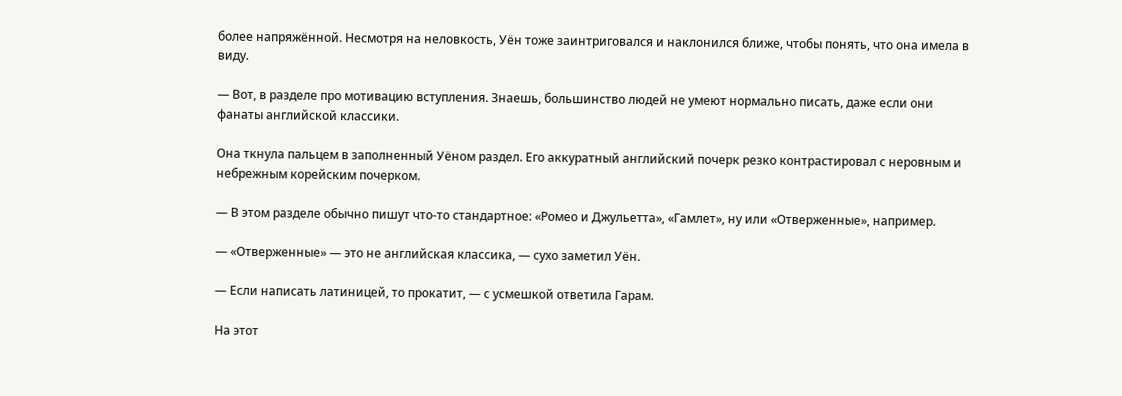более напряжённой. Несмотря на неловкость, Уён тоже заинтриговался и наклонился ближе, чтобы понять, что она имела в виду.

— Вот, в разделе про мотивацию вступления. Знаешь, большинство людей не умеют нормально писать, даже если они фанаты английской классики.

Она ткнула пальцем в заполненный Уёном раздел. Его аккуратный английский почерк резко контрастировал с неровным и небрежным корейским почерком.

— В этом разделе обычно пишут что-то стандартное: «Ромео и Джульетта», «Гамлет», ну или «Отверженные», например.

— «Отверженные» — это не английская классика, — сухо заметил Уён.

— Если написать латиницей, то прокатит, — с усмешкой ответила Гарам.

На этот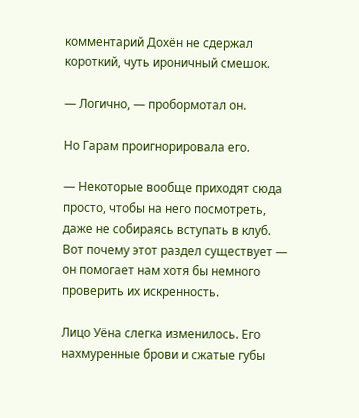комментарий Дохён не сдержал короткий, чуть ироничный смешок.

— Логично, — пробормотал он.

Но Гарам проигнорировала его.

— Некоторые вообще приходят сюда просто, чтобы на него посмотреть, даже не собираясь вступать в клуб. Вот почему этот раздел существует — он помогает нам хотя бы немного проверить их искренность.

Лицо Уёна слегка изменилось. Его нахмуренные брови и сжатые губы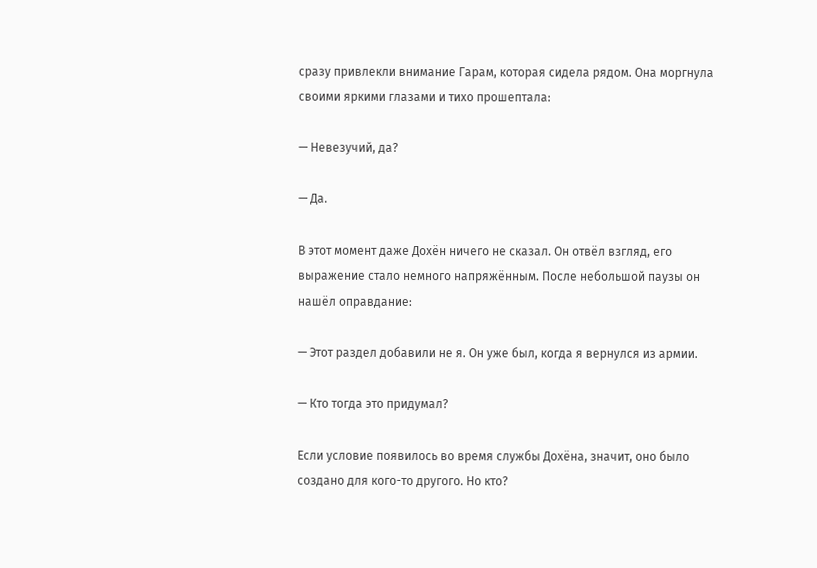сразу привлекли внимание Гарам, которая сидела рядом. Она моргнула своими яркими глазами и тихо прошептала:

— Невезучий, да?

— Да.

В этот момент даже Дохён ничего не сказал. Он отвёл взгляд, его выражение стало немного напряжённым. После небольшой паузы он нашёл оправдание:

— Этот раздел добавили не я. Он уже был, когда я вернулся из армии.

— Кто тогда это придумал?

Если условие появилось во время службы Дохёна, значит, оно было создано для кого-то другого. Но кто?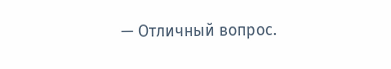— Отличный вопрос.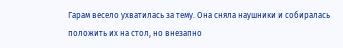Гарам весело ухватилась за тему. Она сняла наушники и собиралась положить их на стол, но внезапно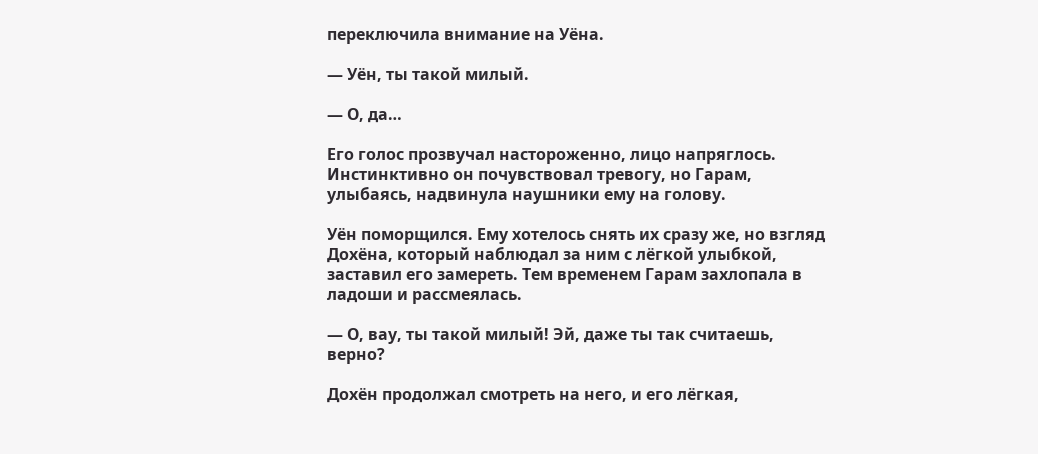переключила внимание на Уёна.

— Уён, ты такой милый.

— О, да…

Его голос прозвучал настороженно, лицо напряглось. Инстинктивно он почувствовал тревогу, но Гарам, улыбаясь, надвинула наушники ему на голову.

Уён поморщился. Ему хотелось снять их сразу же, но взгляд Дохёна, который наблюдал за ним с лёгкой улыбкой, заставил его замереть. Тем временем Гарам захлопала в ладоши и рассмеялась.

— О, вау, ты такой милый! Эй, даже ты так считаешь, верно?

Дохён продолжал смотреть на него, и его лёгкая,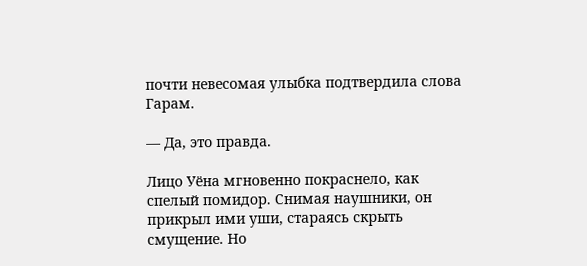почти невесомая улыбка подтвердила слова Гарам.

— Да, это правда.

Лицо Уёна мгновенно покраснело, как спелый помидор. Снимая наушники, он прикрыл ими уши, стараясь скрыть смущение. Но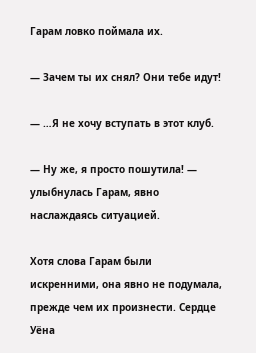Гарам ловко поймала их.

— Зачем ты их снял? Они тебе идут!

— …Я не хочу вступать в этот клуб.

— Ну же, я просто пошутила! — улыбнулась Гарам, явно наслаждаясь ситуацией.

Хотя слова Гарам были искренними, она явно не подумала, прежде чем их произнести. Сердце Уёна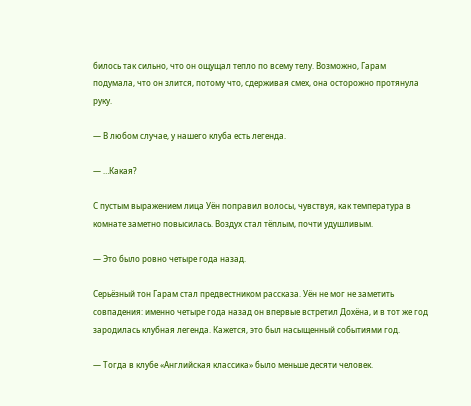билось так сильно, что он ощущал тепло по всему телу. Возможно, Гарам подумала, что он злится, потому что, сдерживая смех, она осторожно протянула руку.

— В любом случае, у нашего клуба есть легенда.

— …Какая?

С пустым выражением лица Уён поправил волосы, чувствуя, как температура в комнате заметно повысилась. Воздух стал тёплым, почти удушливым.

— Это было ровно четыре года назад.

Серьёзный тон Гарам стал предвестником рассказа. Уён не мог не заметить совпадения: именно четыре года назад он впервые встретил Дохёна, и в тот же год зародилась клубная легенда. Кажется, это был насыщенный событиями год.

— Тогда в клубе «Английская классика» было меньше десяти человек.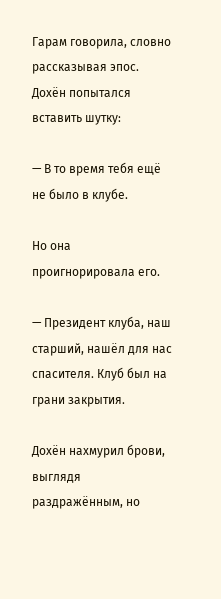Гарам говорила, словно рассказывая эпос. Дохён попытался вставить шутку:

— В то время тебя ещё не было в клубе.

Но она проигнорировала его.

— Президент клуба, наш старший, нашёл для нас спасителя. Клуб был на грани закрытия.

Дохён нахмурил брови, выглядя раздражённым, но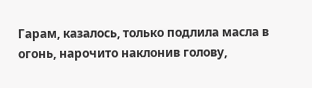Гарам, казалось, только подлила масла в огонь, нарочито наклонив голову,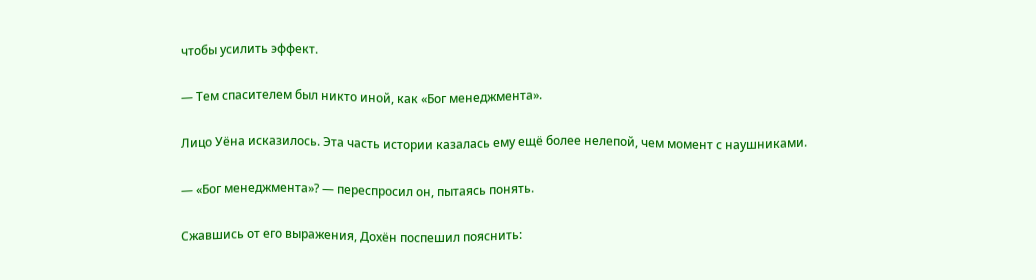чтобы усилить эффект.

— Тем спасителем был никто иной, как «Бог менеджмента».

Лицо Уёна исказилось. Эта часть истории казалась ему ещё более нелепой, чем момент с наушниками.

— «Бог менеджмента»? — переспросил он, пытаясь понять.

Сжавшись от его выражения, Дохён поспешил пояснить: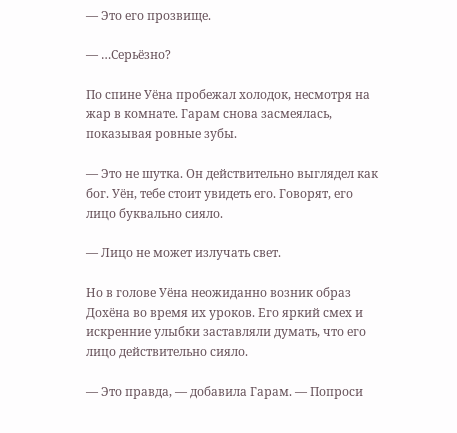— Это его прозвище.

— …Серьёзно?

По спине Уёна пробежал холодок, несмотря на жар в комнате. Гарам снова засмеялась, показывая ровные зубы.

— Это не шутка. Он действительно выглядел как бог. Уён, тебе стоит увидеть его. Говорят, его лицо буквально сияло.

— Лицо не может излучать свет.

Но в голове Уёна неожиданно возник образ Дохёна во время их уроков. Его яркий смех и искренние улыбки заставляли думать, что его лицо действительно сияло.

— Это правда, — добавила Гарам. — Попроси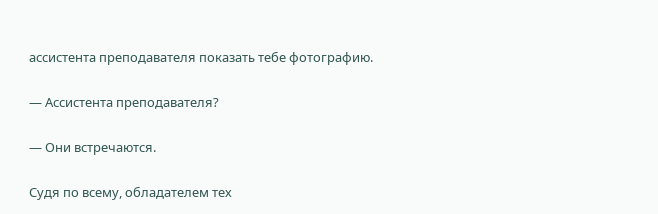ассистента преподавателя показать тебе фотографию.

— Ассистента преподавателя?

— Они встречаются.

Судя по всему, обладателем тех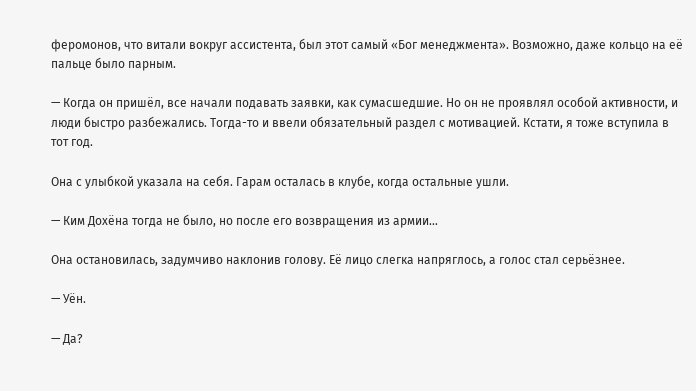феромонов, что витали вокруг ассистента, был этот самый «Бог менеджмента». Возможно, даже кольцо на её пальце было парным.

— Когда он пришёл, все начали подавать заявки, как сумасшедшие. Но он не проявлял особой активности, и люди быстро разбежались. Тогда-то и ввели обязательный раздел с мотивацией. Кстати, я тоже вступила в тот год.

Она с улыбкой указала на себя. Гарам осталась в клубе, когда остальные ушли.

— Ким Дохёна тогда не было, но после его возвращения из армии…

Она остановилась, задумчиво наклонив голову. Её лицо слегка напряглось, а голос стал серьёзнее.

— Уён.

— Да?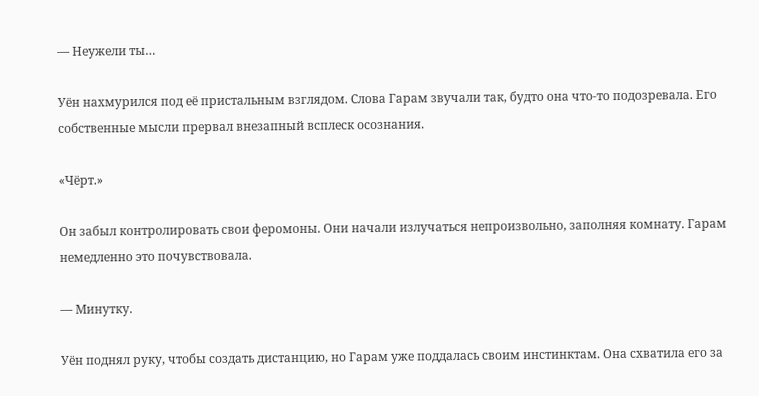— Неужели ты…

Уён нахмурился под её пристальным взглядом. Слова Гарам звучали так, будто она что-то подозревала. Его собственные мысли прервал внезапный всплеск осознания.

«Чёрт.»

Он забыл контролировать свои феромоны. Они начали излучаться непроизвольно, заполняя комнату. Гарам немедленно это почувствовала.

— Минутку.

Уён поднял руку, чтобы создать дистанцию, но Гарам уже поддалась своим инстинктам. Она схватила его за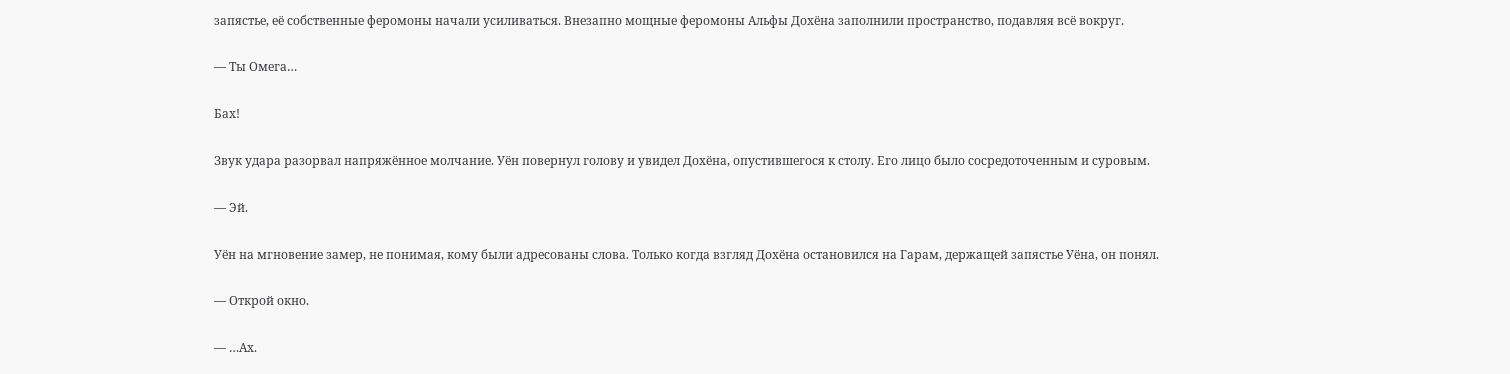запястье, её собственные феромоны начали усиливаться. Внезапно мощные феромоны Альфы Дохёна заполнили пространство, подавляя всё вокруг.

— Ты Омега…

Бах!

Звук удара разорвал напряжённое молчание. Уён повернул голову и увидел Дохёна, опустившегося к столу. Его лицо было сосредоточенным и суровым.

— Эй.

Уён на мгновение замер, не понимая, кому были адресованы слова. Только когда взгляд Дохёна остановился на Гарам, держащей запястье Уёна, он понял.

— Открой окно.

— …Ах.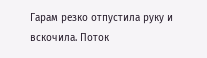Гарам резко отпустила руку и вскочила. Поток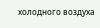холодного воздуха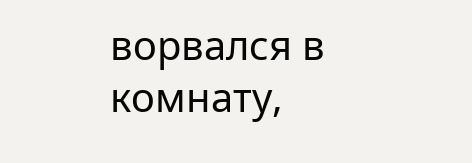ворвался в комнату,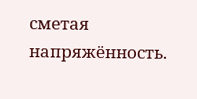сметая напряжённость.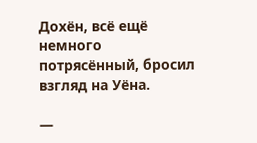Дохён, всё ещё немного потрясённый, бросил взгляд на Уёна.

—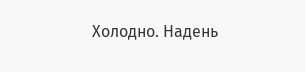Холодно. Надень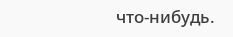что-нибудь.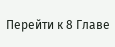Перейти к 8 Главе